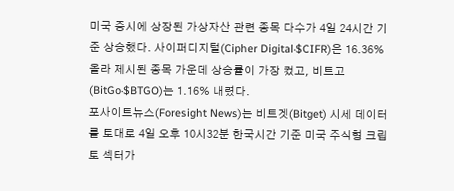미국 증시에 상장된 가상자산 관련 종목 다수가 4일 24시간 기준 상승했다. 사이퍼디지털(Cipher Digital·$CIFR)은 16.36% 올라 제시된 종목 가운데 상승률이 가장 컸고, 비트고(BitGo·$BTGO)는 1.16% 내렸다.
포사이트뉴스(Foresight News)는 비트겟(Bitget) 시세 데이터를 토대로 4일 오후 10시32분 한국시간 기준 미국 주식형 크립토 섹터가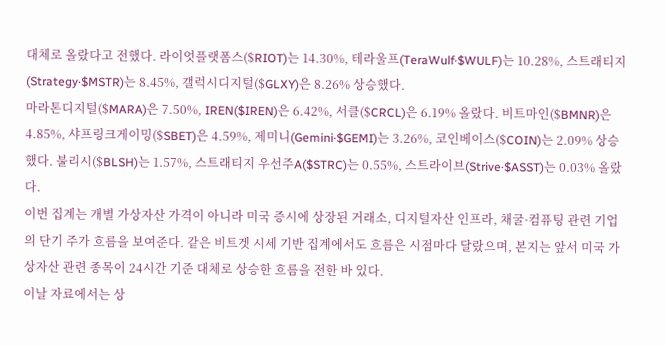대체로 올랐다고 전했다. 라이엇플랫폼스($RIOT)는 14.30%, 테라울프(TeraWulf·$WULF)는 10.28%, 스트래티지(Strategy·$MSTR)는 8.45%, 갤럭시디지털($GLXY)은 8.26% 상승했다.
마라톤디지털($MARA)은 7.50%, IREN($IREN)은 6.42%, 서클($CRCL)은 6.19% 올랐다. 비트마인($BMNR)은 4.85%, 샤프링크게이밍($SBET)은 4.59%, 제미니(Gemini·$GEMI)는 3.26%, 코인베이스($COIN)는 2.09% 상승했다. 불리시($BLSH)는 1.57%, 스트래티지 우선주A($STRC)는 0.55%, 스트라이브(Strive·$ASST)는 0.03% 올랐다.
이번 집계는 개별 가상자산 가격이 아니라 미국 증시에 상장된 거래소, 디지털자산 인프라, 채굴·컴퓨팅 관련 기업의 단기 주가 흐름을 보여준다. 같은 비트겟 시세 기반 집계에서도 흐름은 시점마다 달랐으며, 본지는 앞서 미국 가상자산 관련 종목이 24시간 기준 대체로 상승한 흐름을 전한 바 있다.
이날 자료에서는 상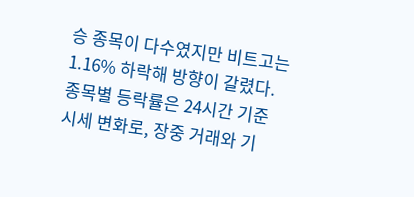승 종목이 다수였지만 비트고는 1.16% 하락해 방향이 갈렸다. 종목별 등락률은 24시간 기준 시세 변화로, 장중 거래와 기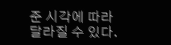준 시각에 따라 달라질 수 있다.